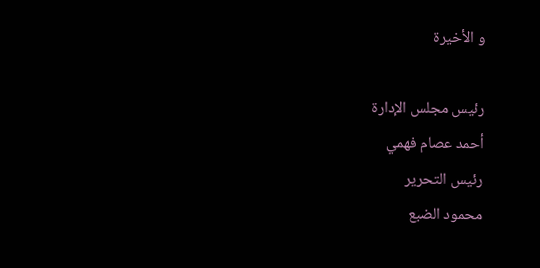و الأخيرة

رئيس مجلس الإدارة
أحمد عصام فهمي
رئيس التحرير
محمود الضبع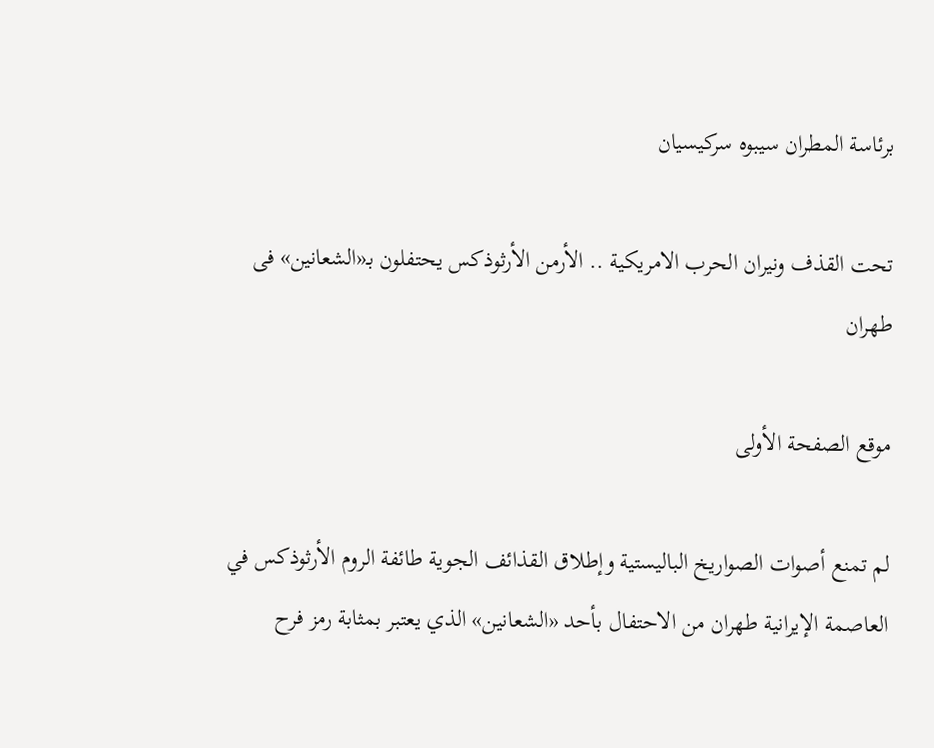برئاسة المطران سيبوه سركيسيان

تحت القذف ونيران الحرب الامريكية .. الأرمن الأرثوذكس يحتفلون بـ«الشعانين» فى طهران

موقع الصفحة الأولى

لم تمنع أصوات الصواريخ الباليستية وإطلاق القذائف الجوية طائفة الروم الأرثوذكس في العاصمة الإيرانية طهران من الاحتفال بأحد «الشعانين» الذي يعتبر بمثابة رمز فرح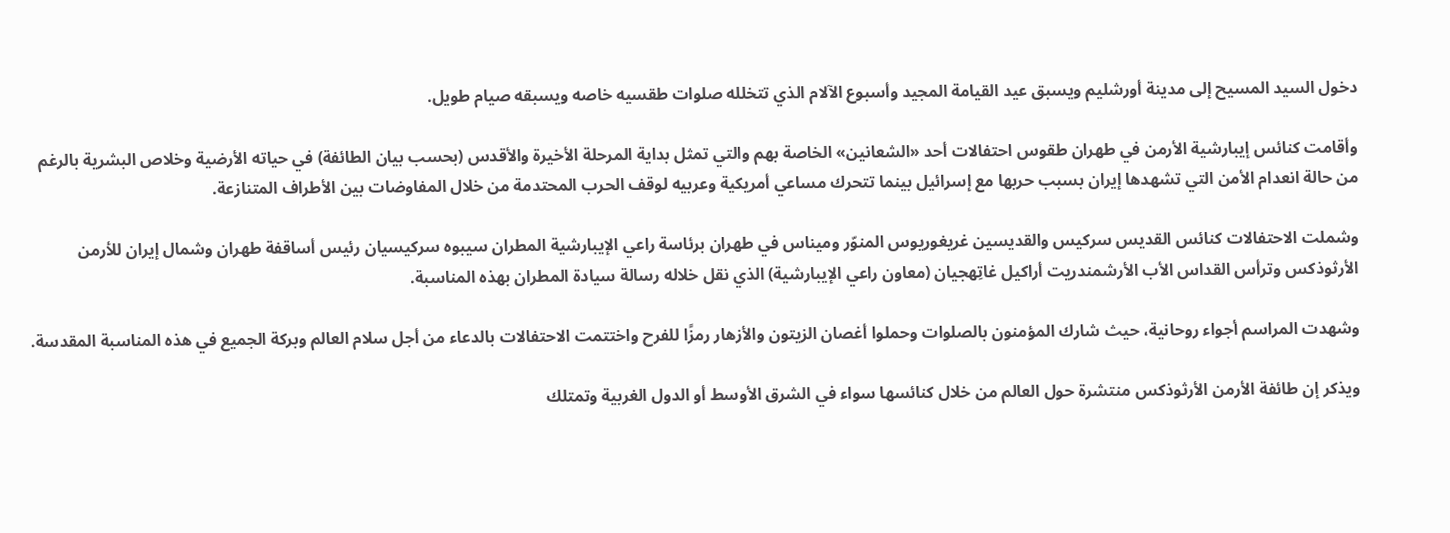دخول السيد المسيح إلى مدينة أورشليم ويسبق عيد القيامة المجيد وأسبوع الآلام الذي تتخلله صلوات طقسيه خاصه ويسبقه صيام طويل.

وأقامت كنائس إيبارشية الأرمن في طهران طقوس احتفالات أحد «الشعانين» الخاصة بهم والتي تمثل بداية المرحلة الأخيرة والأقدس (بحسب بيان الطائفة) في حياته الأرضية وخلاص البشرية بالرغم من حالة انعدام الأمن التي تشهدها إيران بسبب حربها مع إسرائيل بينما تتحرك مساعي أمريكية وعربيه لوقف الحرب المحتدمة من خلال المفاوضات بين الأطراف المتنازعة.

وشملت الاحتفالات كنائس القديس سركيس والقديسين غريغوريوس المنوّر وميناس في طهران برئاسة راعي الإيبارشية المطران سيبوه سركيسيان رئيس أساقفة طهران وشمال إيران للأرمن الأرثوذكس وترأس القداس الأب الأرشمندريت أراكيل غاتِهجيان (معاون راعي الإيبارشية) الذي نقل خلاله رسالة سيادة المطران بهذه المناسبة.

وشهدت المراسم أجواء روحانية، حيث شارك المؤمنون بالصلوات وحملوا أغصان الزيتون والأزهار رمزًا للفرح واختتمت الاحتفالات بالدعاء من أجل سلام العالم وبركة الجميع في هذه المناسبة المقدسة.

ويذكر إن طائفة الأرمن الأرثوذكس منتشرة حول العالم من خلال كنائسها سواء في الشرق الأوسط أو الدول الغربية وتمتلك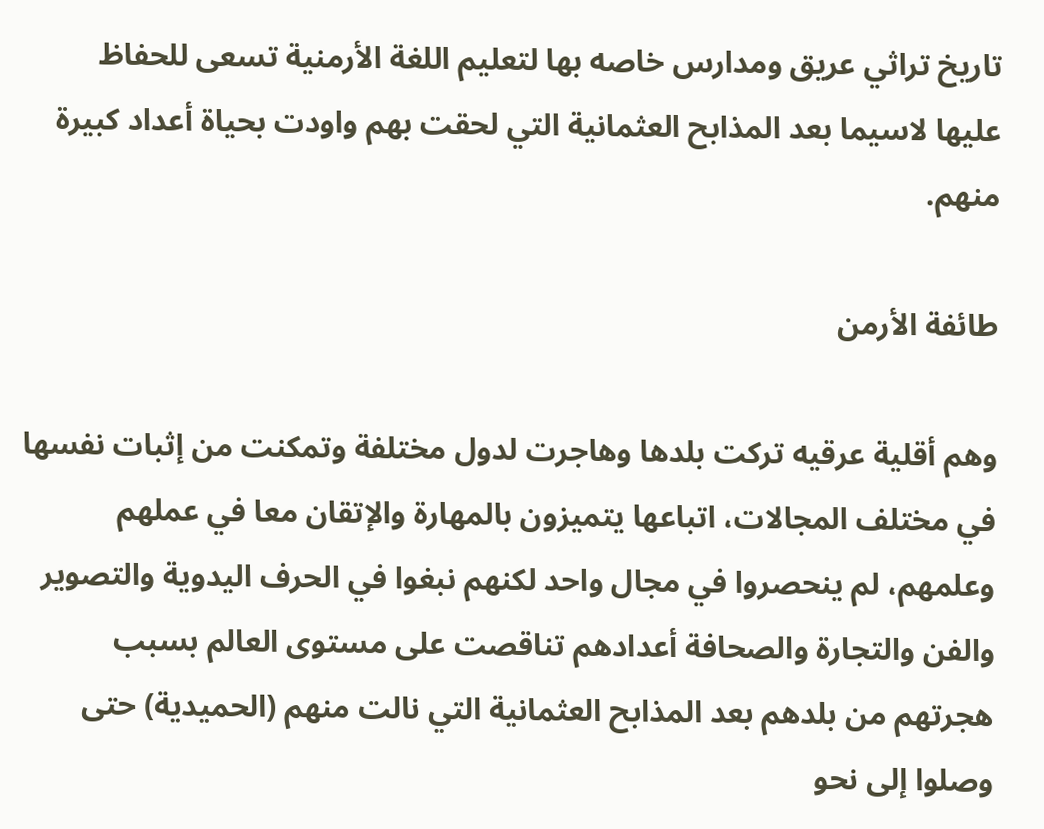تاريخ تراثي عريق ومدارس خاصه بها لتعليم اللغة الأرمنية تسعى للحفاظ عليها لاسيما بعد المذابح العثمانية التي لحقت بهم واودت بحياة أعداد كبيرة منهم.

طائفة الأرمن

وهم أقلية عرقيه تركت بلدها وهاجرت لدول مختلفة وتمكنت من إثبات نفسها في مختلف المجالات، اتباعها يتميزون بالمهارة والإتقان معا في عملهم وعلمهم، لم ينحصروا في مجال واحد لكنهم نبغوا في الحرف اليدوية والتصوير والفن والتجارة والصحافة أعدادهم تناقصت على مستوى العالم بسبب هجرتهم من بلدهم بعد المذابح العثمانية التي نالت منهم (الحميدية) حتى وصلوا إلى نحو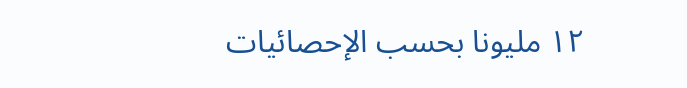١٢ مليونا بحسب الإحصائيات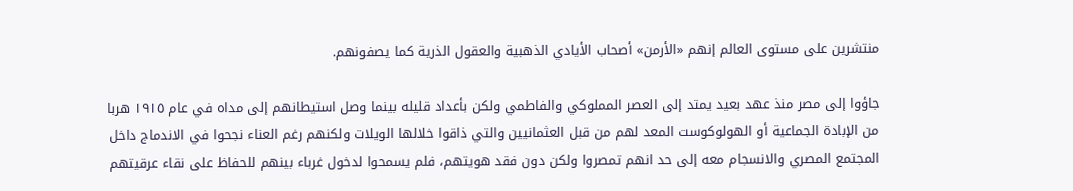منتشرين على مستوى العالم إنهم «الأرمن» أصحاب الأيادي الذهبية والعقول الذرية كما يصفونهم.

جاؤوا إلى مصر منذ عهد بعيد يمتد إلى العصر المملوكي والفاطمي ولكن بأعداد قليله بينما وصل استيطانهم إلى مداه في عام ١٩١٥ هربا من الإبادة الجماعية أو الهولوكوست المعد لهم من قبل العثمانيين والتي ذاقوا خلالها الويلات ولكنهم رغم العناء نجحوا في الاندماج داخل المجتمع المصري والانسجام معه إلى حد انهم تمصروا ولكن دون فقد هويتهم، فلم يسمحوا لدخول غرباء بينهم للحفاظ على نقاء عرقيتهم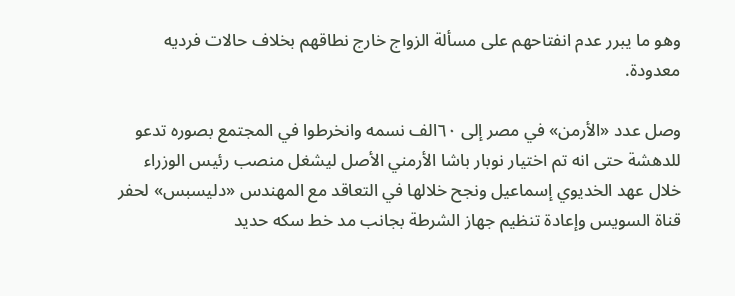وهو ما يبرر عدم انفتاحهم على مسألة الزواج خارج نطاقهم بخلاف حالات فرديه معدودة.

وصل عدد «الأرمن» في مصر إلى ٦٠الف نسمه وانخرطوا في المجتمع بصوره تدعو للدهشة حتى انه تم اختيار نوبار باشا الأرمني الأصل ليشغل منصب رئيس الوزراء خلال عهد الخديوي إسماعيل ونجح خلالها في التعاقد مع المهندس «دليسبس» لحفر قناة السويس وإعادة تنظيم جهاز الشرطة بجانب مد خط سكه حديد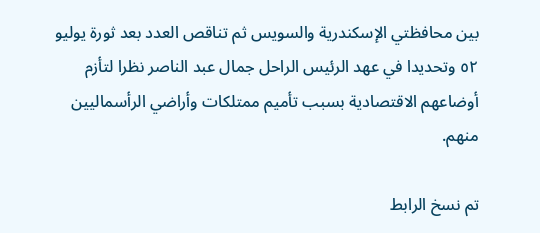بين محافظتي الإسكندرية والسويس ثم تناقص العدد بعد ثورة يوليو ٥٢ وتحديدا في عهد الرئيس الراحل جمال عبد الناصر نظرا لتأزم أوضاعهم الاقتصادية بسبب تأميم ممتلكات وأراضي الرأسماليين منهم.

تم نسخ الرابط